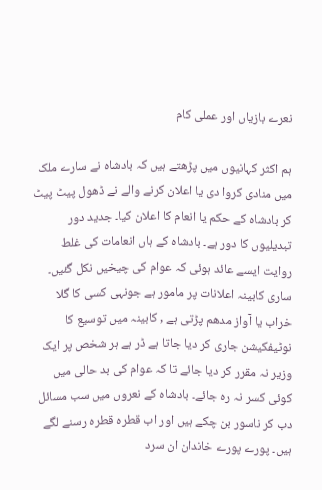نعرے بازیاں اور عملی کام

ہم اکثر کہانیوں میں پڑھتے ہیں کہ بادشاہ نے سارے ملک میں منادی کروا دی یا اعلان کرنے والے نے ڈھول پیٹ پیٹ کر بادشاہ کے حکم یا انعام کا اعلان کیا۔ جدید دور تبدیلیوں کا دور ہے۔ بادشاہ کے ہاں انعامات کی غلط روایت ایسے عائد ہوئی کہ عوام کی چیخیں نکل گئیں۔ ساری کابینہ اعلانات پر مامور ہے جونہی کسی کا گلا خراب یا آواز مدھم پڑتی ہے , کابینہ میں توسیع کا نوٹیفکیشن جاری کر دیا جاتا ہے ڈر ہے ہر شخص پر ایک وزیر نہ مقرر کر دیا جائے تا کہ عوام کی بد حالی میں کوئی کسر نہ رہ جائے۔ بادشاہ کے نعروں میں سب مسائل دب کر ناسور بن چکے ہیں اور اب قطرہ قطرہ رسنے لگے ہیں۔ پورے پورے خاندان ان سرد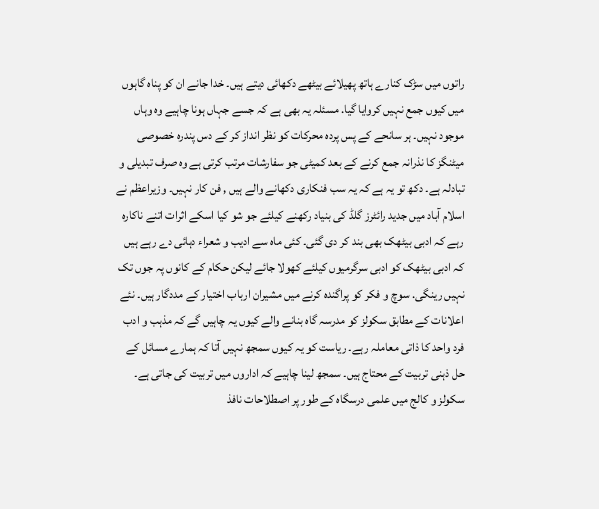راتوں میں سڑک کنارے ہاتھ پھیلائے بیٹھے دکھائی دیتے ہیں۔ خدا جانے ان کو پناہ گاہوں میں کیوں جمع نہیں کروایا گیا. مسئلہ یہ بھی ہے کہ جسے جہاں ہونا چاہیے وہ وہاں موجود نہیں۔ ہر سانحے کے پس پردہ محرکات کو نظر انداز کر کے دس پندرہ خصوصی میٹنگز کا نذرانہ جمع کرنے کے بعد کمیٹی جو سفارشات مرتب کرتی ہے وہ صرف تبدیلی و تبادلہ ہے۔ دکھ تو یہ ہے کہ یہ سب فنکاری دکھانے والے ہیں , فن کار نہیں۔ وزیراعظم نے اسلام آباد میں جدید رائٹرز گلڈ کی بنیاد رکھنے کیلئے جو شو کیا اسکے اثرات اتنے ناکارہ رہے کہ ادبی بیٹھک بھی بند کر دی گئی۔ کئی ماہ سے ادیب و شعراء دہائی دے رہے ہیں کہ ادبی بیٹھک کو ادبی سرگرمیوں کیلئے کھولا جائے لیکن حکام کے کانوں پہ جوں تک نہیں رینگی. سوچ و فکر کو پراگندہ کرنے میں مشیران ارباب اختیار کے مددگار ہیں۔ نئے اعلانات کے مطابق سکولز کو مدرسہ گاہ بنانے والے کیوں یہ چاہیں گے کہ مذہب و ادب فرد واحد کا ذاتی معاملہ رہے۔ ریاست کو یہ کیوں سمجھ نہیں آتا کہ ہمارے مسائل کے حل ذہنی تربیت کے محتاج ہیں۔ سمجھ لینا چاہیے کہ اداروں میں تربیت کی جاتی ہے۔ سکولز و کالج میں علمی درسگاہ کے طور پر اصطلاحات نافذ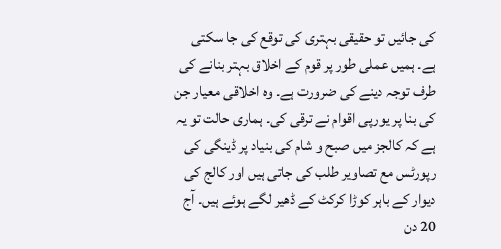کی جائیں تو حقیقی بہتری کی توقع کی جا سکتی ہے۔ ہمیں عملی طور پر قوم کے اخلاق بہتر بنانے کی طرف توجہ دینے کی ضرورت ہے۔ وہ اخلاقی معیار جن کی بنا پر یورپی اقوام نے ترقی کی۔ ہماری حالت تو یہ ہے کہ کالجز میں صبح و شام کی بنیاد پر ڈینگی کی رپورٹس مع تصاویر طلب کی جاتی ہیں اور کالج کی دیوار کے باہر کوڑا کرکٹ کے ڈھیر لگے ہوئے ہیں۔ آج 20 دن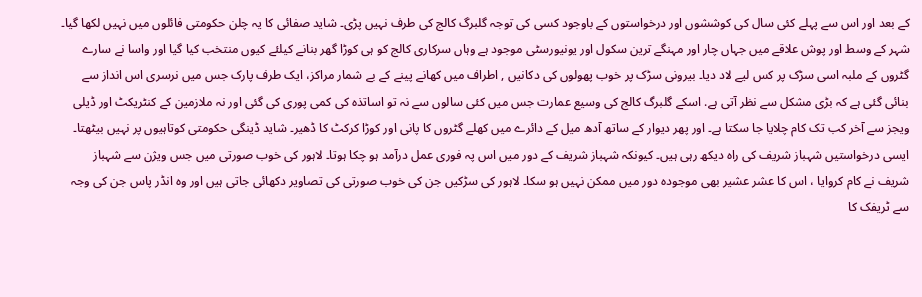کے بعد اور اس سے پہلے کئی سال کی کوششوں اور درخواستوں کے باوجود کسی کی توجہ گلبرگ کالج کی طرف نہیں پڑی۔ شاید صفائی کا یہ چلن حکومتی فائلوں میں نہیں لکھا گیا۔ شہر کے وسط اور پوش علاقے میں جہاں چار اور مہنگے ترین سکول اور یونیورسٹی موجود ہے وہاں سرکاری کالج کو ہی کوڑا گھر بنانے کیلئے کیوں منتخب کیا گیا اور واسا نے سارے گٹروں کے ملبہ اسی سڑک پر کس لیے لاد دیا۔ بیرونی سڑک پر خوب پھولوں کی دکانیں , اطراف میں کھانے پینے کے بے شمار مراکز، ایک طرف پارک جس میں نرسری اس انداز سے بنائی گئی ہے کہ بڑی مشکل سے نظر آتی ہے. اسکے گلبرگ کالج کی وسیع عمارت جس میں کئی سالوں سے نہ تو اساتذہ کی کمی پوری کی گئی اور نہ ملازمین کے کنٹریکٹ اور ڈیلی ویجز سے آخر کب تک کام چلایا جا سکتا ہے۔ اور پھر دیوار کے ساتھ آدھ میل کے دائرے میں کھلے گٹروں کا پانی اور کوڑا کرکٹ کا ڈھیر۔ شاید ڈینگی حکومتی کوتاہیوں پر نہیں بیٹھتا۔ ایسی درخواستیں شہباز شریف کی راہ دیکھ رہی ہیں۔ کیونکہ شہباز شریف کے دور میں اس پہ فوری عمل درآمد ہو چکا ہوتا۔ لاہور کی خوب صورتی میں جس ویژن سے شہباز شریف نے کام کروایا ، اس کا عشر عشیر بھی موجودہ دور میں ممکن نہیں ہو سکا۔ لاہور کی سڑکیں جن کی خوب صورتی کی تصاویر دکھائی جاتی ہیں اور وہ انڈر پاس جن کی وجہ سے ٹریفک کا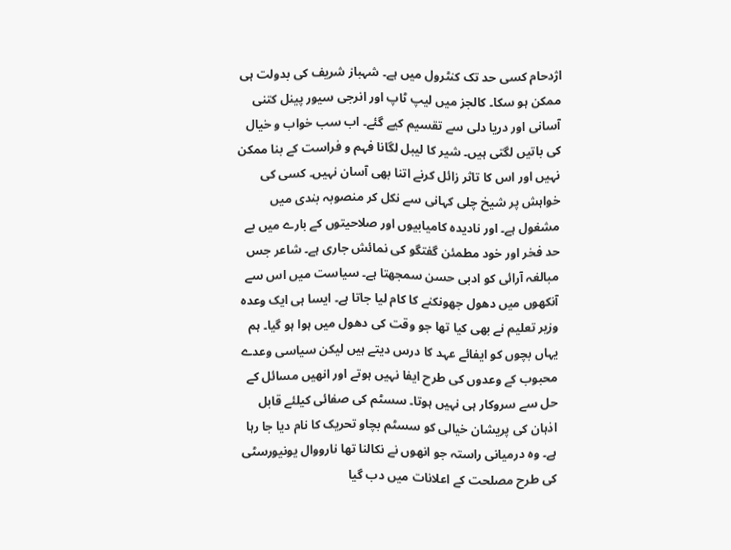اژدحام کسی حد تک کنٹرول میں ہے۔ شہباز شریف کی بدولت ہی ممکن ہو سکا۔ کالجز میں لیپ ٹاپ اور انرجی سیور پینل کتنی آسانی اور دریا دلی سے تقسیم کیے گئے۔ اب سب خواب و خیال کی باتیں لگتی ہیں۔ شیر کا لیبل لگانا فہم و فراست کے بنا ممکن نہیں اور اس کا تاثر زائل کرنے اتنا بھی آسان نہیں۔ کسی کی خواہش پر شیخ چلی کہانی سے نکل کر منصوبہ بندی میں مشغول ہے۔ اور نادیدہ کامیابیوں اور صلاحیتوں کے بارے میں بے حد فخر اور خود مطمئن گفتگو کی نمائش جاری ہے۔ شاعر جس مبالغہ آرائی کو ادبی حسن سمجھتا ہے۔ سیاست میں اس سے آنکھوں میں دھول جھونکنے کا کام لیا جاتا ہے۔ ایسا ہی ایک وعدہ وزیر تعلیم نے بھی کیا تھا جو وقت کی دھول میں ہوا ہو گیا۔ ہم یہاں بچوں کو ایفائے عہد کا درس دیتے ہیں لیکن سیاسی وعدے محبوب کے وعدوں کی طرح ایفا نہیں ہوتے اور انھیں مسائل کے حل سے سروکار ہی نہیں ہوتا۔ سسٹم کی صفائی کیلئے قابل اذہان کی پریشان خیالی کو سسٹم بچاو تحریک کا نام دیا جا رہا ہے۔ وہ درمیانی راستہ جو انھوں نے نکالنا تھا نارووال یونیورسٹی کی طرح مصلحت کے اعلانات میں دب گیا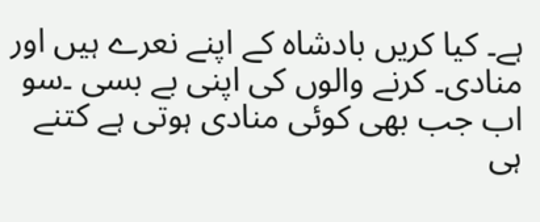ہے۔ کیا کریں بادشاہ کے اپنے نعرے ہیں اور منادی۔ کرنے والوں کی اپنی بے بسی ۔سو اب جب بھی کوئی منادی ہوتی ہے کتنے ہی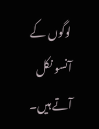لوگوں کے آنسو نکل آتے ہیں۔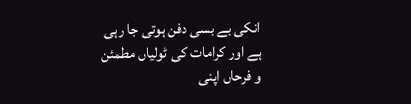انکی بے بسی دفن ہوتی جا رہی ہے اور کرامات کی ٹولیاں مطمئن و فرحاں اپنی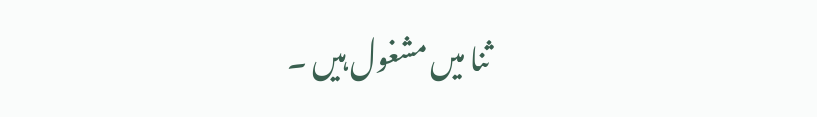ثنا میں مشغول ہیں ۔